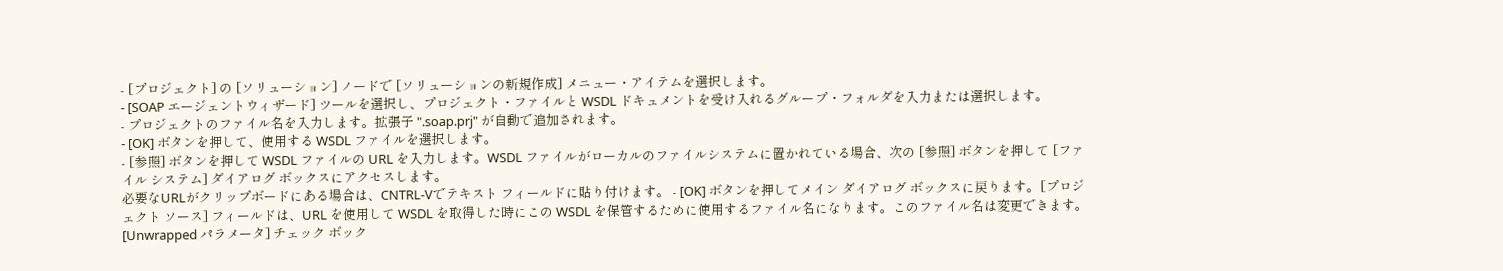- [プロジェクト] の [ソリューション] ノードで [ソリューションの新規作成] メニュー・アイテムを選択します。
- [SOAP エージェントウィザード] ツールを選択し、プロジェクト・ファイルと WSDL ドキュメントを受け入れるグループ・フォルダを入力または選択します。
- プロジェクトのファイル名を入力します。拡張子 ".soap.prj" が自動で追加されます。
- [OK] ボタンを押して、使用する WSDL ファイルを選択します。
- [参照] ボタンを押して WSDL ファイルの URL を入力します。WSDL ファイルがローカルのファイルシステムに置かれている場合、次の [参照] ボタンを押して [ファイル システム] ダイアログ ボックスにアクセスします。
必要なURLがクリップボードにある場合は、CNTRL-Vでテキスト フィールドに貼り付けます。 - [OK] ボタンを押してメイン ダイアログ ボックスに戻ります。[プロジェクト ソース] フィールドは、URL を使用して WSDL を取得した時にこの WSDL を保管するために使用するファイル名になります。このファイル名は変更できます。
[Unwrapped パラメータ] チェック ボック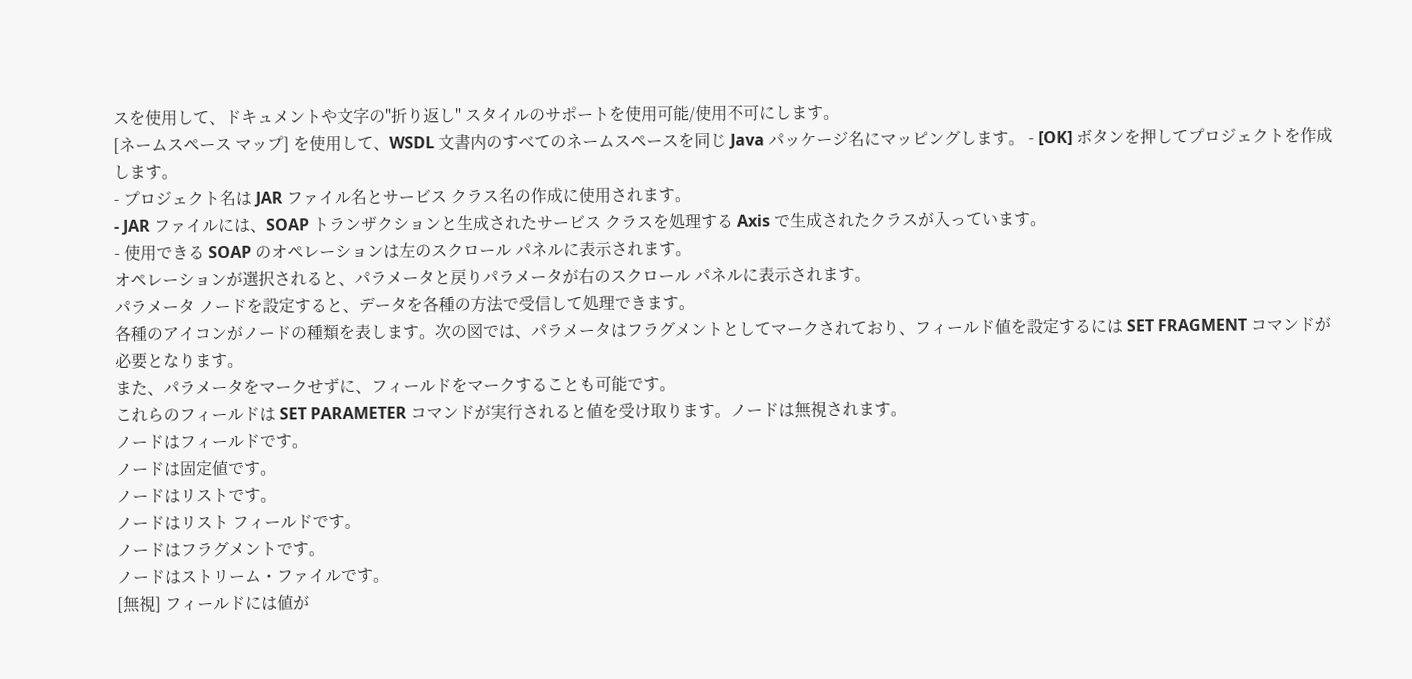スを使用して、ドキュメントや文字の"折り返し" スタイルのサポートを使用可能/使用不可にします。
[ネームスペース マップ] を使用して、WSDL 文書内のすべてのネームスペースを同じ Java パッケージ名にマッピングします。 - [OK] ボタンを押してプロジェクトを作成します。
- プロジェクト名は JAR ファイル名とサービス クラス名の作成に使用されます。
- JAR ファイルには、SOAP トランザクションと生成されたサービス クラスを処理する Axis で生成されたクラスが入っています。
- 使用できる SOAP のオペレーションは左のスクロール パネルに表示されます。
オペレーションが選択されると、パラメータと戻りパラメータが右のスクロール パネルに表示されます。
パラメータ ノードを設定すると、データを各種の方法で受信して処理できます。
各種のアイコンがノードの種類を表します。次の図では、パラメータはフラグメントとしてマークされており、フィールド値を設定するには SET FRAGMENT コマンドが必要となります。
また、パラメータをマークせずに、フィールドをマークすることも可能です。
これらのフィールドは SET PARAMETER コマンドが実行されると値を受け取ります。ノードは無視されます。
ノードはフィールドです。
ノードは固定値です。
ノードはリストです。
ノードはリスト フィールドです。
ノードはフラグメントです。
ノードはストリーム・ファイルです。
[無視] フィールドには値が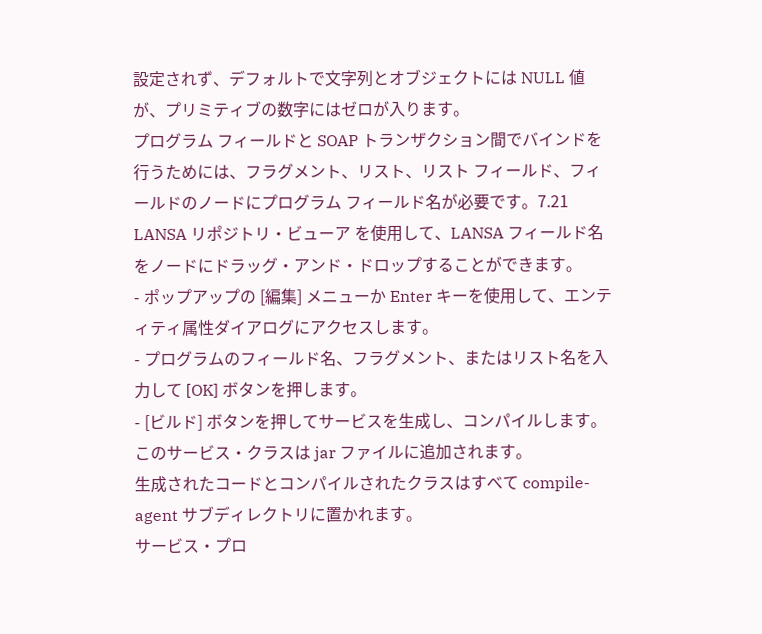設定されず、デフォルトで文字列とオブジェクトには NULL 値が、プリミティブの数字にはゼロが入ります。
プログラム フィールドと SOAP トランザクション間でバインドを行うためには、フラグメント、リスト、リスト フィールド、フィールドのノードにプログラム フィールド名が必要です。7.21 LANSA リポジトリ・ビューア を使用して、LANSA フィールド名をノードにドラッグ・アンド・ドロップすることができます。
- ポップアップの [編集] メニューか Enter キーを使用して、エンティティ属性ダイアログにアクセスします。
- プログラムのフィールド名、フラグメント、またはリスト名を入力して [OK] ボタンを押します。
- [ビルド] ボタンを押してサービスを生成し、コンパイルします。このサービス・クラスは jar ファイルに追加されます。
生成されたコードとコンパイルされたクラスはすべて compile-agent サブディレクトリに置かれます。
サービス・プロ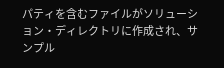パティを含むファイルがソリューション・ディレクトリに作成され、サンプル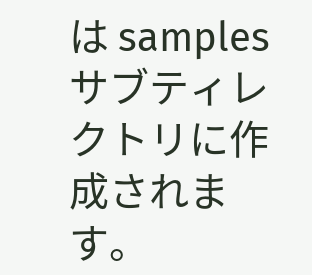は samples サブティレクトリに作成されます。